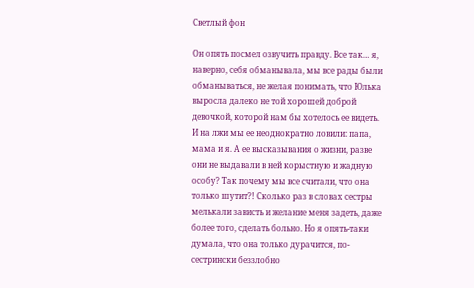Светлый фон

Он опять посмел озвучить правду. Все так… я, наверно, себя обманывала, мы все рады были обманываться, не желая понимать, что Юлька выросла далеко не той хорошей доброй девочкой, которой нам бы хотелось ее видеть. И на лжи мы ее неоднократно ловили: папа, мама и я. А ее высказывания о жизни, разве они не выдавали в ней корыстную и жадную особу? Так почему мы все считали, что она только шутит?! Сколько раз в словах сестры мелькали зависть и желание меня задеть, даже более того, сделать больно. Но я опять-таки думала, что она только дурачится, по-сестрински беззлобно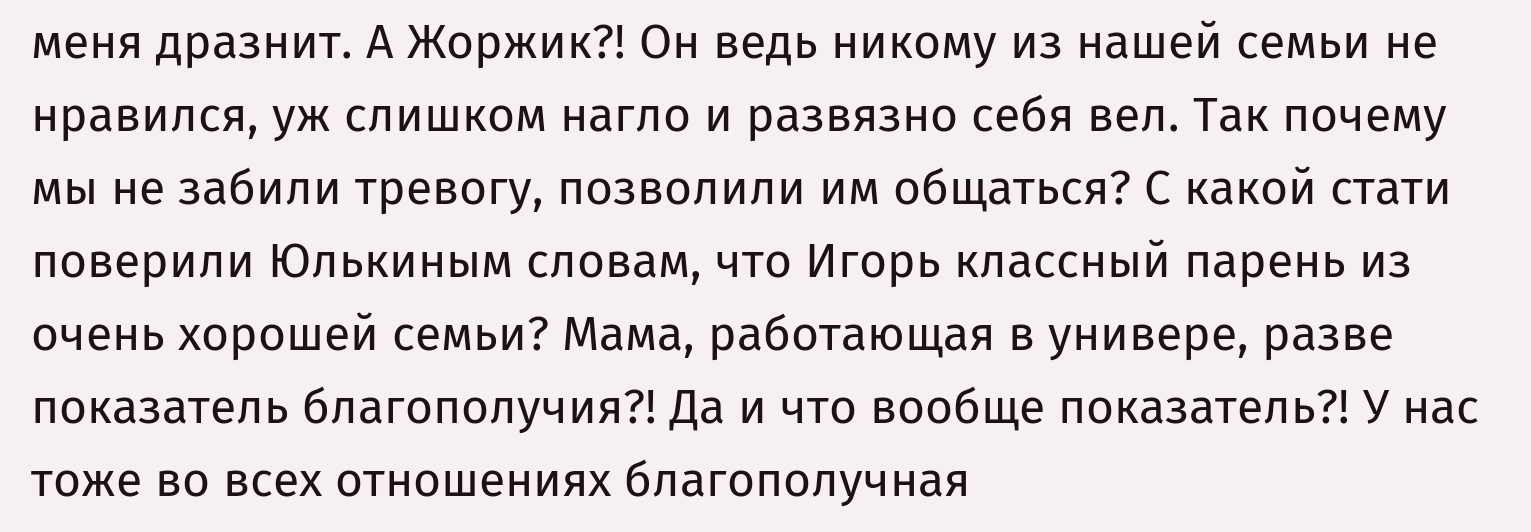меня дразнит. А Жоржик?! Он ведь никому из нашей семьи не нравился, уж слишком нагло и развязно себя вел. Так почему мы не забили тревогу, позволили им общаться? С какой стати поверили Юлькиным словам, что Игорь классный парень из очень хорошей семьи? Мама, работающая в универе, разве показатель благополучия?! Да и что вообще показатель?! У нас тоже во всех отношениях благополучная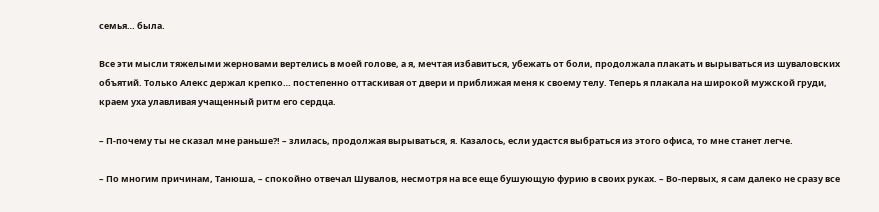семья… была.

Все эти мысли тяжелыми жерновами вертелись в моей голове, а я, мечтая избавиться, убежать от боли, продолжала плакать и вырываться из шуваловских объятий. Только Алекс держал крепко… постепенно оттаскивая от двери и приближая меня к своему телу. Теперь я плакала на широкой мужской груди, краем уха улавливая учащенный ритм его сердца.

– П-почему ты не сказал мне раньше?! – злилась, продолжая вырываться, я. Казалось, если удастся выбраться из этого офиса, то мне станет легче.

– По многим причинам, Танюша, – спокойно отвечал Шувалов, несмотря на все еще бушующую фурию в своих руках. – Во-первых, я сам далеко не сразу все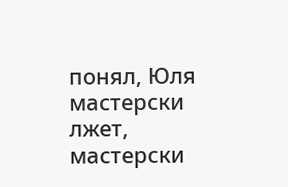понял, Юля мастерски лжет, мастерски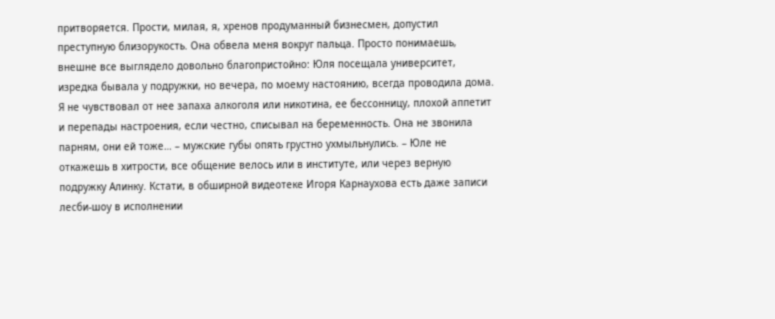притворяется. Прости, милая, я, хренов продуманный бизнесмен, допустил преступную близорукость. Она обвела меня вокруг пальца. Просто понимаешь, внешне все выглядело довольно благопристойно: Юля посещала университет, изредка бывала у подружки, но вечера, по моему настоянию, всегда проводила дома. Я не чувствовал от нее запаха алкоголя или никотина, ее бессонницу, плохой аппетит и перепады настроения, если честно, списывал на беременность. Она не звонила парням, они ей тоже… – мужские губы опять грустно ухмыльнулись. – Юле не откажешь в хитрости, все общение велось или в институте, или через верную подружку Алинку. Кстати, в обширной видеотеке Игоря Карнаухова есть даже записи лесби-шоу в исполнении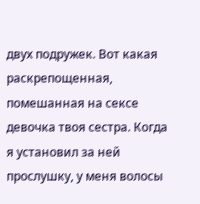двух подружек. Вот какая раскрепощенная, помешанная на сексе девочка твоя сестра. Когда я установил за ней прослушку, у меня волосы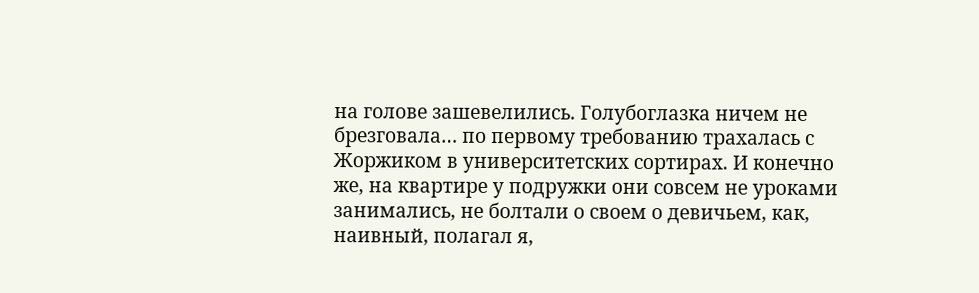на голове зашевелились. Голубоглазка ничем не брезговала… по первому требованию трахалась с Жоржиком в университетских сортирах. И конечно же, на квартире у подружки они совсем не уроками занимались, не болтали о своем о девичьем, как, наивный, полагал я,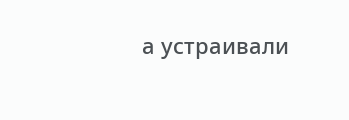а устраивали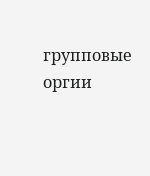групповые оргии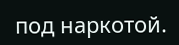под наркотой.